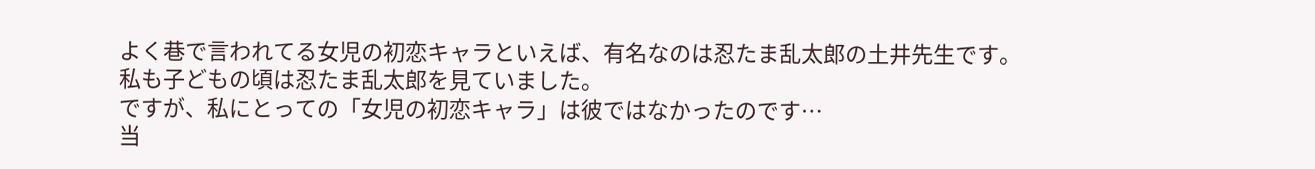よく巷で言われてる女児の初恋キャラといえば、有名なのは忍たま乱太郎の土井先生です。
私も子どもの頃は忍たま乱太郎を見ていました。
ですが、私にとっての「女児の初恋キャラ」は彼ではなかったのです…
当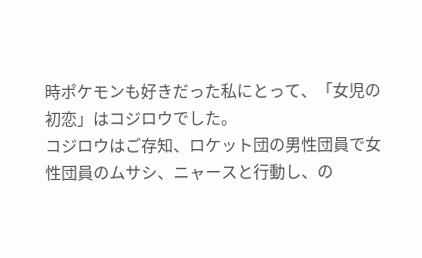時ポケモンも好きだった私にとって、「女児の初恋」はコジロウでした。
コジロウはご存知、ロケット団の男性団員で女性団員のムサシ、ニャースと行動し、の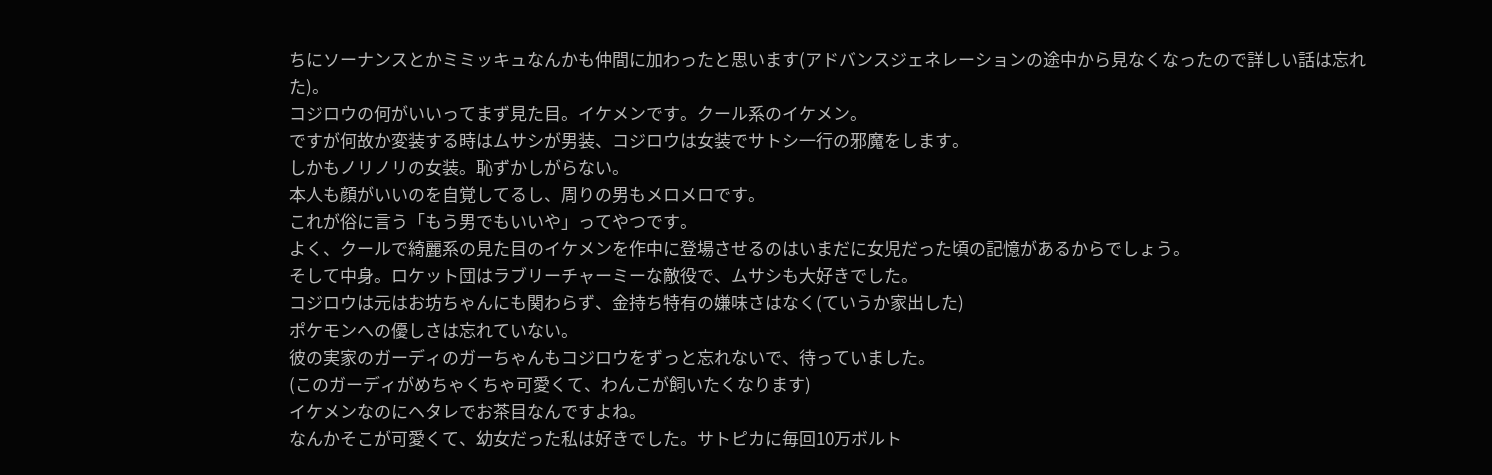ちにソーナンスとかミミッキュなんかも仲間に加わったと思います(アドバンスジェネレーションの途中から見なくなったので詳しい話は忘れた)。
コジロウの何がいいってまず見た目。イケメンです。クール系のイケメン。
ですが何故か変装する時はムサシが男装、コジロウは女装でサトシ一行の邪魔をします。
しかもノリノリの女装。恥ずかしがらない。
本人も顔がいいのを自覚してるし、周りの男もメロメロです。
これが俗に言う「もう男でもいいや」ってやつです。
よく、クールで綺麗系の見た目のイケメンを作中に登場させるのはいまだに女児だった頃の記憶があるからでしょう。
そして中身。ロケット団はラブリーチャーミーな敵役で、ムサシも大好きでした。
コジロウは元はお坊ちゃんにも関わらず、金持ち特有の嫌味さはなく(ていうか家出した)
ポケモンへの優しさは忘れていない。
彼の実家のガーディのガーちゃんもコジロウをずっと忘れないで、待っていました。
(このガーディがめちゃくちゃ可愛くて、わんこが飼いたくなります)
イケメンなのにヘタレでお茶目なんですよね。
なんかそこが可愛くて、幼女だった私は好きでした。サトピカに毎回10万ボルト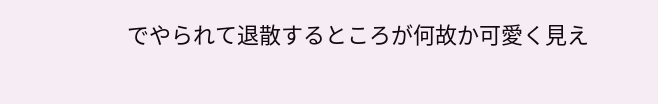でやられて退散するところが何故か可愛く見え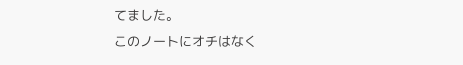てました。
このノートにオチはなく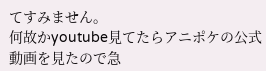てすみません。
何故かyoutube見てたらアニポケの公式動画を見たので急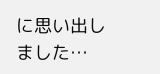に思い出しました…